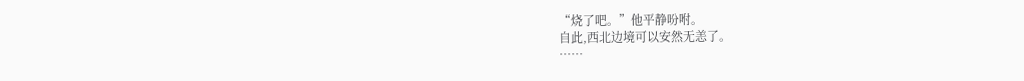“烧了吧。”他平静吩咐。
自此,西北边境可以安然无恙了。
……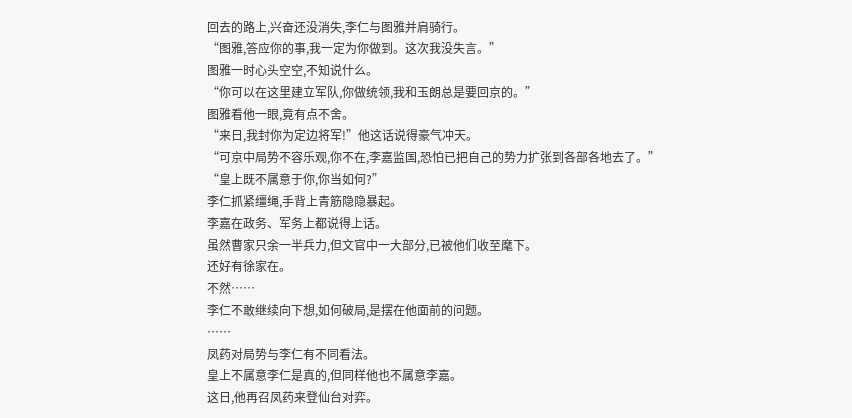回去的路上,兴奋还没消失,李仁与图雅并肩骑行。
“图雅,答应你的事,我一定为你做到。这次我没失言。”
图雅一时心头空空,不知说什么。
“你可以在这里建立军队,你做统领,我和玉朗总是要回京的。”
图雅看他一眼,竟有点不舍。
“来日,我封你为定边将军!”他这话说得豪气冲天。
“可京中局势不容乐观,你不在,李嘉监国,恐怕已把自己的势力扩张到各部各地去了。”
“皇上既不属意于你,你当如何?”
李仁抓紧缰绳,手背上青筋隐隐暴起。
李嘉在政务、军务上都说得上话。
虽然曹家只余一半兵力,但文官中一大部分,已被他们收至麾下。
还好有徐家在。
不然……
李仁不敢继续向下想,如何破局,是摆在他面前的问题。
……
凤药对局势与李仁有不同看法。
皇上不属意李仁是真的,但同样他也不属意李嘉。
这日,他再召凤药来登仙台对弈。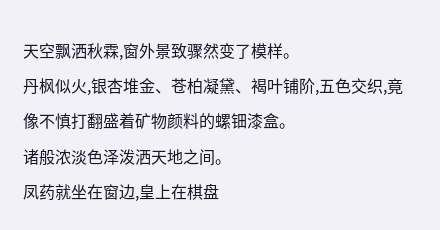天空飘洒秋霖,窗外景致骤然变了模样。
丹枫似火,银杏堆金、苍柏凝黛、褐叶铺阶,五色交织,竟像不慎打翻盛着矿物颜料的螺钿漆盒。
诸般浓淡色泽泼洒天地之间。
凤药就坐在窗边,皇上在棋盘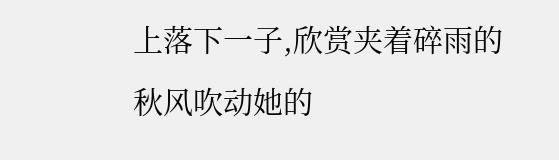上落下一子,欣赏夹着碎雨的秋风吹动她的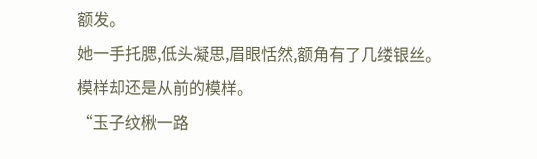额发。
她一手托腮,低头凝思,眉眼恬然,额角有了几缕银丝。
模样却还是从前的模样。
“玉子纹楸一路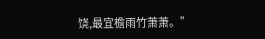饶,最宜檐雨竹萧萧。”